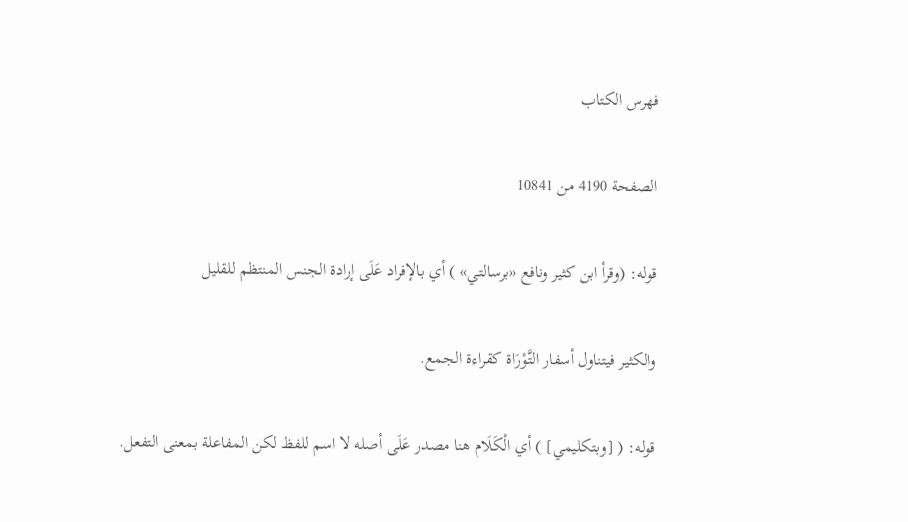فهرس الكتاب

الصفحة 4190 من 10841

قوله: (وقرأ ابن كثير ونافع «برسالتي» ) أي بالإفراد عَلَى إرادة الجنس المنتظم للقليل

والكثير فيتناول أسفار التَّوْرَاة كقراءة الجمع.

قوله: ( [وبتكليمي] ) أي الْكَلَام هنا مصدر عَلَى أصله لا اسم للفظ لكن المفاعلة بمعنى التفعل.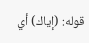قوله: (إياك) أي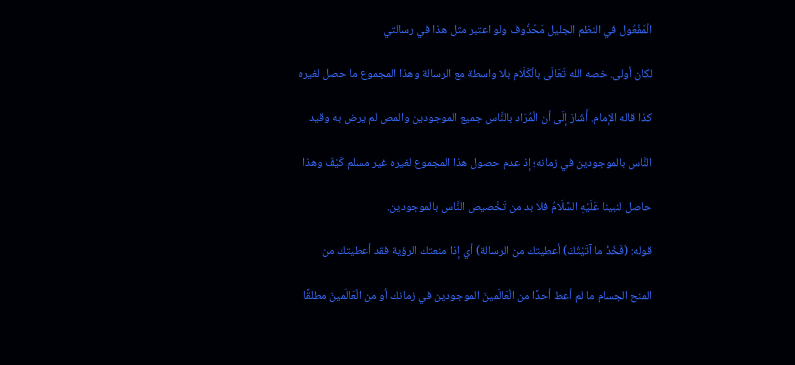الْمَفْعُول في النظم الجليل مَحْذُوف ولو اعتبر مثل هذا في رسالتي

لكان أولى. خصه الله تَعَالَى بالْكَلَام بلا واسطة مع الرسالة وهذا المجموع ما حصل لغيره

كذا قاله الإمام. أَشَارَ إلَى أن الْمُرَاد بالنَّاس جميع الموجودين والمص لم يرض به وقيد

النَّاس بالموجودين في زمانه؛ إذ عدم حصول هذا المجموع لغيره غير مسلم كَيْفَ وهذا

حاصل لنبينا عَلَيْهِ السَّلَامُ فلا بد من تَخْصيص النَّاس بالموجودين.

قوله: (فَخُذْ ما آتَيْتُكَ) أعطيتك من الرسالة) أي إذا منعتك الرؤية فقد أعطيتك من

المنح الجسام ما لم أعط أحدًا من الْعَالَمينَ الموجودين في زمانك أو من الْعَالَمينَ مطلقًا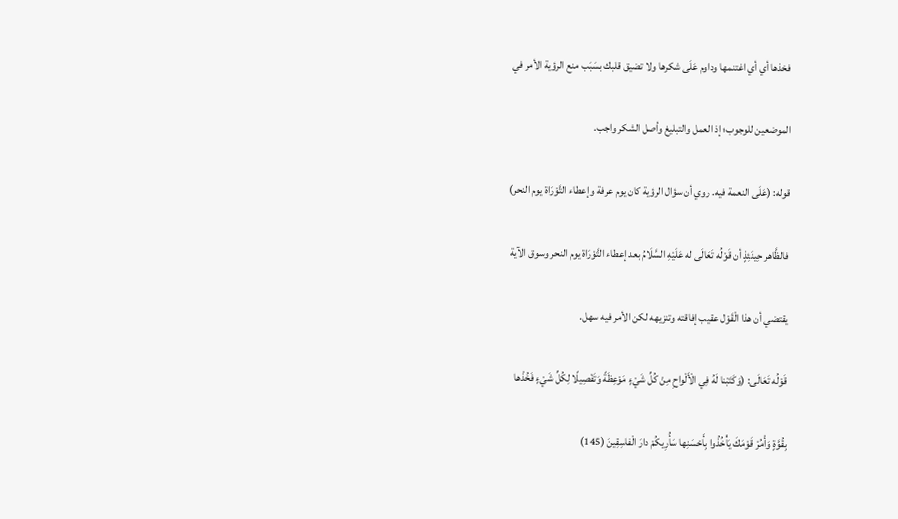فخذها أي أي اغتنمها وداوم عَلَى شكرها ولا تضيق قلبك بسَبَب منع الرؤية الأمر في

الموضعين للوجوب؛ إذ العمل والتبليغ وأصل الشكر واجب.

قوله: (عَلَى النعمة فيه. روي أن سؤال الرؤية كان يوم عرفة وإعطاء التَّوْرَاة يوم النحر)

فالظَّاهر حِينَئِذٍ أن قَوْلُه تَعَالَى له عَلَيْهِ السَّلَامُ بعد إعطاء التَّوْرَاة يوم النحر وسوق الآية

يقتضي أن هذا الْقَوْل عقيب إفاقته وتنزيهه لكن الأمر فيه سهل.

قَوْلُه تَعَالَى: (وَكَتَبْنا لَهُ فِي الْأَلْواحِ مِنْ كُلِّ شَيْءٍ مَوْعِظَةً وَتَفْصِيلًا لِكُلِّ شَيْءٍ فَخُذْها

بِقُوَّةٍ وَأْمُرْ قَوْمَكَ يَأْخُذُوا بِأَحْسَنِها سَأُرِيكُمْ دارَ الْفاسِقِينَ (145)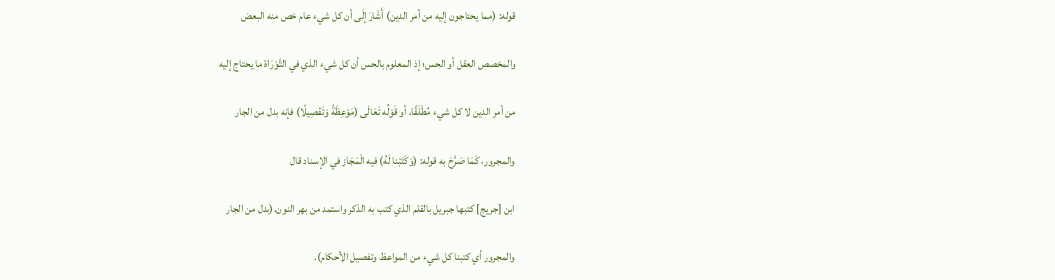قوله: (مما يحتاجون إليه من أمر الدين) أَشَارَ إلَى أن كل شيء عام خص منه البعض

والمخصص العقل أو الحس؛ إذ المعلوم بالحس أن كل شيء الذي في التَّوْرَاة ما يحتاج إليه

من أمر الدين لا كل شيء مُطْلَقًا، أو قَوْلُه تَعَالَى (مَوْعِظَةً وَتَفْصِيلًا) فإنه بدل من الجار

والمجرور، كَمَا صَرَّحَ به قوله: (وَكَتَبْنا لَهُ) فيه الْمَجَاز في الإسناد قال

ابن [جريج] كتبها جبريل بالقلم الذي كتب به الذكر واستمد من بهر النون.(بدل من الجار

والمجرور أي كتبنا كل شيء من المواعظ وتفصيل الأحكام).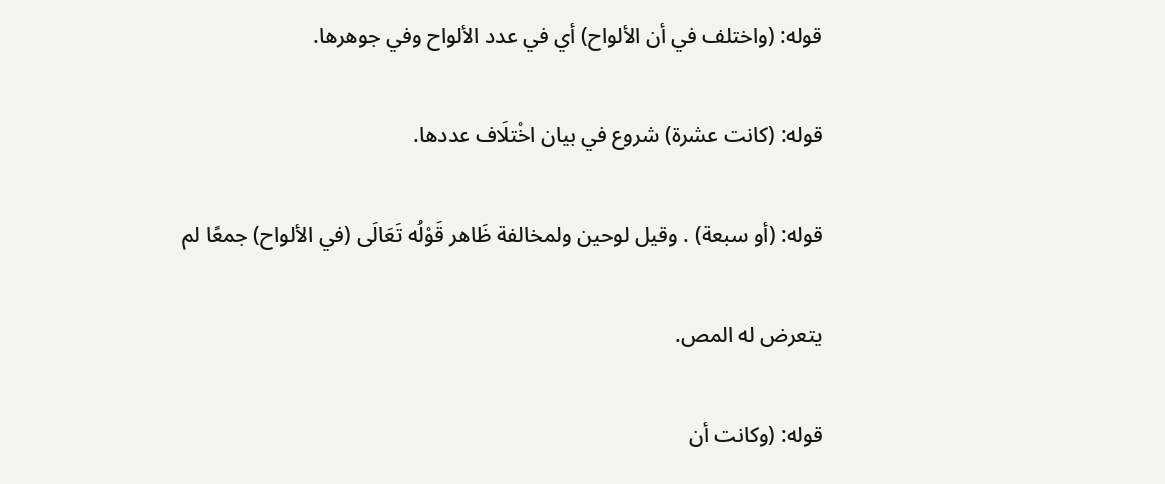قوله: (واختلف في أن الألواح) أي في عدد الألواح وفي جوهرها.

قوله: (كانت عشرة) شروع في بيان اخْتلَاف عددها.

قوله: (أو سبعة) . وقيل لوحين ولمخالفة ظَاهر قَوْلُه تَعَالَى (في الألواح) جمعًا لم

يتعرض له المص.

قوله: (وكانت أن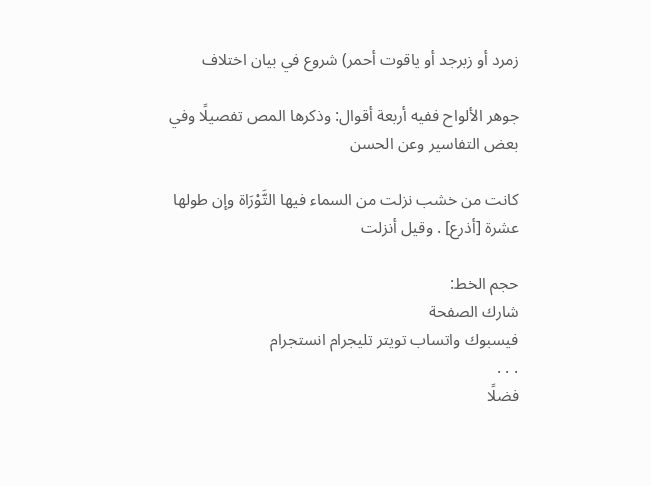زمرد أو زبرجد أو ياقوت أحمر) شروع في بيان اختلاف

جوهر الألواح ففيه أربعة أقوال: وذكرها المص تفصيلًا وفي بعض التفاسير وعن الحسن

كانت من خشب نزلت من السماء فيها التَّوْرَاة وإن طولها عشرة [أذرع] . وقيل أنزلت

حجم الخط:
شارك الصفحة
فيسبوك واتساب تويتر تليجرام انستجرام
. . .
فضلًا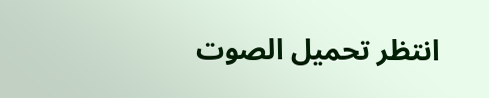انتظر تحميل الصوت